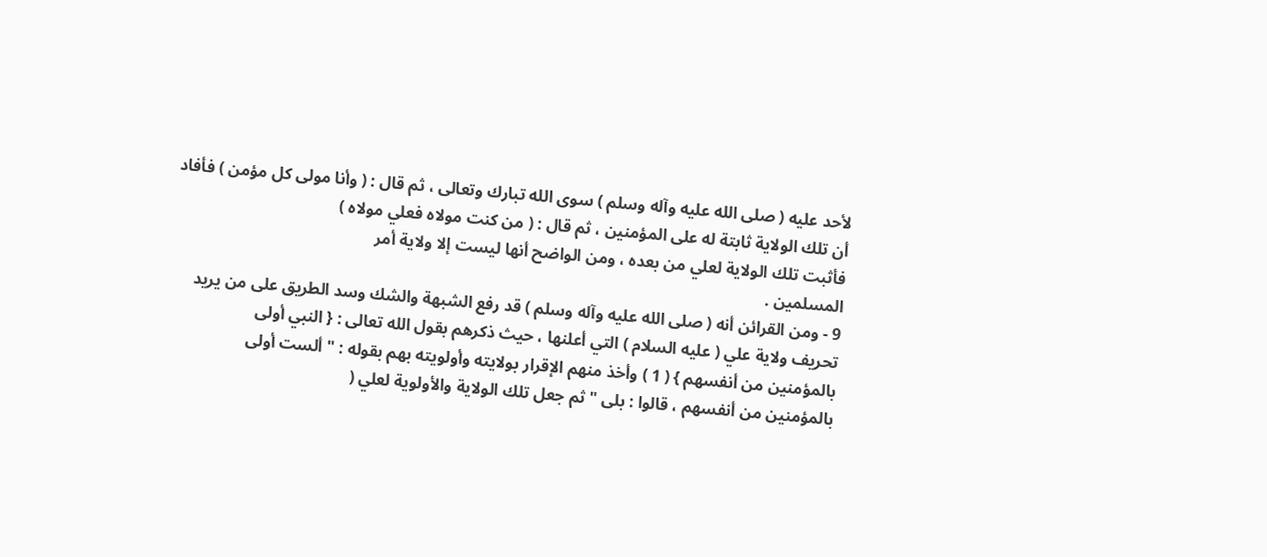لأحد عليه ( صلى الله عليه وآله وسلم ) سوى الله تبارك وتعالى ، ثم قال : ( وأنا مولى كل مؤمن ) فأفاد
أن تلك الولاية ثابتة له على المؤمنين ، ثم قال : ( من كنت مولاه فعلي مولاه )
فأثبت تلك الولاية لعلي من بعده ، ومن الواضح أنها ليست إلا ولاية أمر
المسلمين .
9 - ومن القرائن أنه ( صلى الله عليه وآله وسلم ) قد رفع الشبهة والشك وسد الطريق على من يريد
تحريف ولاية علي ( عليه السلام ) التي أعلنها ، حيث ذكرهم بقول الله تعالى : { النبي أولى
بالمؤمنين من أنفسهم } ( 1 ) وأخذ منهم الإقرار بولايته وأولويته بهم بقوله : " ألست أولى
بالمؤمنين من أنفسهم ، قالوا : بلى " ثم جعل تلك الولاية والأولوية لعلي (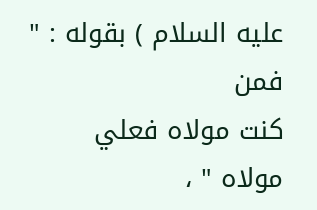عليه السلام ) بقوله : " فمن
كنت مولاه فعلي مولاه " ،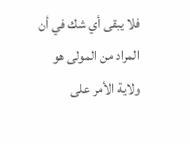فلا يبقى أي شك في أن المراد من المولى هو ولاية الأمر على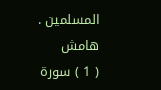المسلمين .
هامش
( 1 ) سورة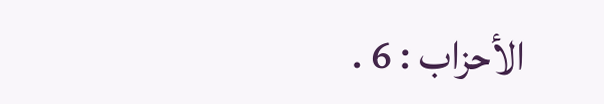الأحزاب : 6 .